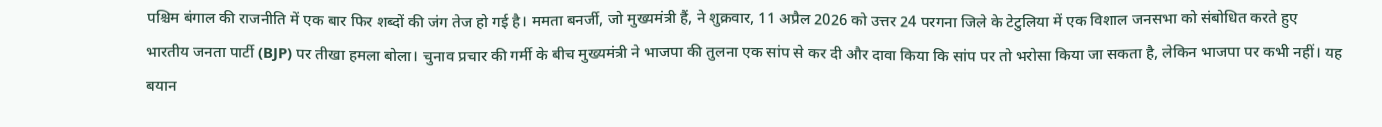पश्चिम बंगाल की राजनीति में एक बार फिर शब्दों की जंग तेज हो गई है। ममता बनर्जी, जो मुख्यमंत्री हैं, ने शुक्रवार, 11 अप्रैल 2026 को उत्तर 24 परगना जिले के टेटुलिया में एक विशाल जनसभा को संबोधित करते हुए भारतीय जनता पार्टी (BJP) पर तीखा हमला बोला। चुनाव प्रचार की गर्मी के बीच मुख्यमंत्री ने भाजपा की तुलना एक सांप से कर दी और दावा किया कि सांप पर तो भरोसा किया जा सकता है, लेकिन भाजपा पर कभी नहीं। यह बयान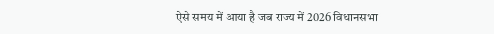ऐसे समय में आया है जब राज्य में 2026 विधानसभा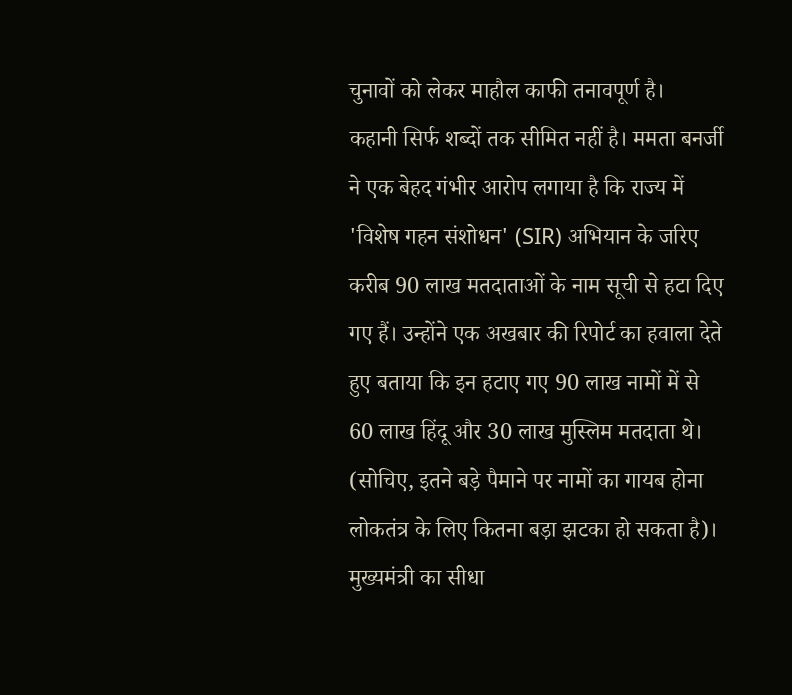चुनावों को लेकर माहौल काफी तनावपूर्ण है।
कहानी सिर्फ शब्दों तक सीमित नहीं है। ममता बनर्जी ने एक बेहद गंभीर आरोप लगाया है कि राज्य में 'विशेष गहन संशोधन' (SIR) अभियान के जरिए करीब 90 लाख मतदाताओं के नाम सूची से हटा दिए गए हैं। उन्होंने एक अखबार की रिपोर्ट का हवाला देते हुए बताया कि इन हटाए गए 90 लाख नामों में से 60 लाख हिंदू और 30 लाख मुस्लिम मतदाता थे। (सोचिए, इतने बड़े पैमाने पर नामों का गायब होना लोकतंत्र के लिए कितना बड़ा झटका हो सकता है)। मुख्यमंत्री का सीधा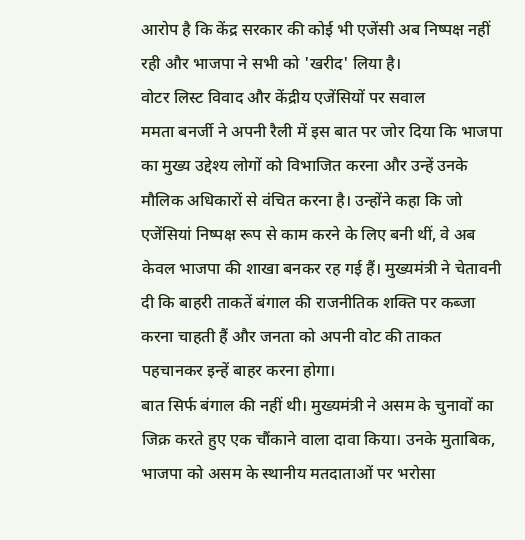आरोप है कि केंद्र सरकार की कोई भी एजेंसी अब निष्पक्ष नहीं रही और भाजपा ने सभी को 'खरीद' लिया है।
वोटर लिस्ट विवाद और केंद्रीय एजेंसियों पर सवाल
ममता बनर्जी ने अपनी रैली में इस बात पर जोर दिया कि भाजपा का मुख्य उद्देश्य लोगों को विभाजित करना और उन्हें उनके मौलिक अधिकारों से वंचित करना है। उन्होंने कहा कि जो एजेंसियां निष्पक्ष रूप से काम करने के लिए बनी थीं, वे अब केवल भाजपा की शाखा बनकर रह गई हैं। मुख्यमंत्री ने चेतावनी दी कि बाहरी ताकतें बंगाल की राजनीतिक शक्ति पर कब्जा करना चाहती हैं और जनता को अपनी वोट की ताकत पहचानकर इन्हें बाहर करना होगा।
बात सिर्फ बंगाल की नहीं थी। मुख्यमंत्री ने असम के चुनावों का जिक्र करते हुए एक चौंकाने वाला दावा किया। उनके मुताबिक, भाजपा को असम के स्थानीय मतदाताओं पर भरोसा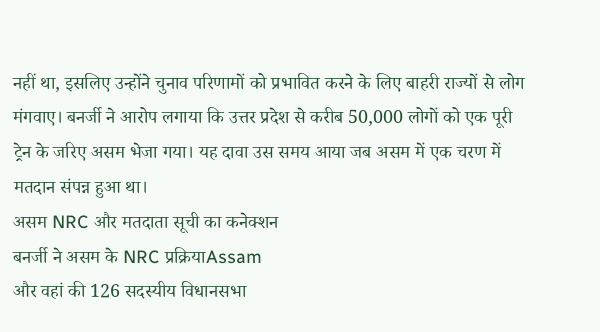नहीं था, इसलिए उन्होंने चुनाव परिणामों को प्रभावित करने के लिए बाहरी राज्यों से लोग मंगवाए। बनर्जी ने आरोप लगाया कि उत्तर प्रदेश से करीब 50,000 लोगों को एक पूरी ट्रेन के जरिए असम भेजा गया। यह दावा उस समय आया जब असम में एक चरण में मतदान संपन्न हुआ था।
असम NRC और मतदाता सूची का कनेक्शन
बनर्जी ने असम के NRC प्रक्रियाAssam
और वहां की 126 सदस्यीय विधानसभा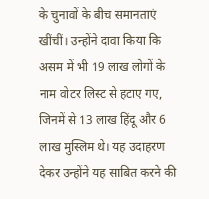के चुनावों के बीच समानताएं खींचीं। उन्होंने दावा किया कि असम में भी 19 लाख लोगों के नाम वोटर लिस्ट से हटाए गए, जिनमें से 13 लाख हिंदू और 6 लाख मुस्लिम थे। यह उदाहरण देकर उन्होंने यह साबित करने की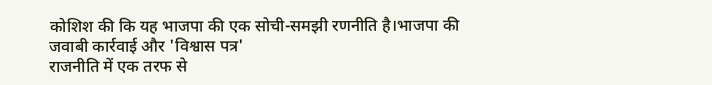कोशिश की कि यह भाजपा की एक सोची-समझी रणनीति है।भाजपा की जवाबी कार्रवाई और 'विश्वास पत्र'
राजनीति में एक तरफ से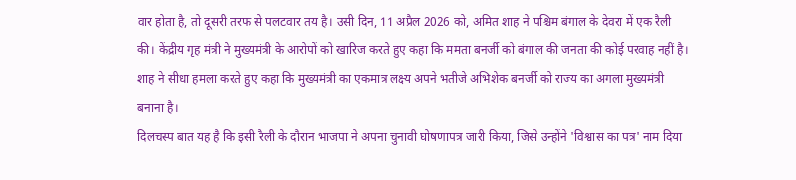वार होता है, तो दूसरी तरफ से पलटवार तय है। उसी दिन, 11 अप्रैल 2026 को, अमित शाह ने पश्चिम बंगाल के देवरा में एक रैली की। केंद्रीय गृह मंत्री ने मुख्यमंत्री के आरोपों को खारिज करते हुए कहा कि ममता बनर्जी को बंगाल की जनता की कोई परवाह नहीं है। शाह ने सीधा हमला करते हुए कहा कि मुख्यमंत्री का एकमात्र लक्ष्य अपने भतीजे अभिशेक बनर्जी को राज्य का अगला मुख्यमंत्री बनाना है।
दिलचस्प बात यह है कि इसी रैली के दौरान भाजपा ने अपना चुनावी घोषणापत्र जारी किया, जिसे उन्होंने 'विश्वास का पत्र' नाम दिया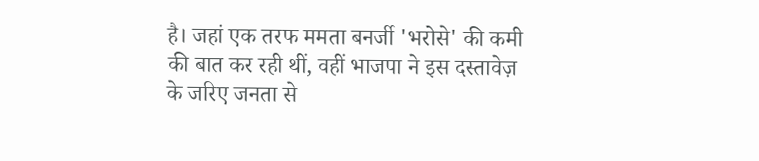है। जहां एक तरफ ममता बनर्जी 'भरोसे' की कमी की बात कर रही थीं, वहीं भाजपा ने इस दस्तावेज़ के जरिए जनता से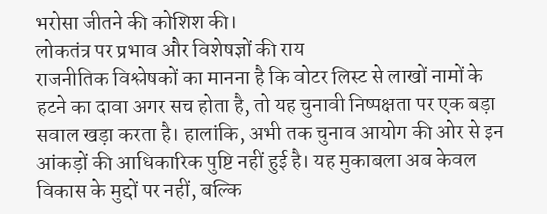भरोसा जीतने की कोशिश की।
लोकतंत्र पर प्रभाव और विशेषज्ञों की राय
राजनीतिक विश्लेषकों का मानना है कि वोटर लिस्ट से लाखों नामों के हटने का दावा अगर सच होता है, तो यह चुनावी निष्पक्षता पर एक बड़ा सवाल खड़ा करता है। हालांकि, अभी तक चुनाव आयोग की ओर से इन आंकड़ों की आधिकारिक पुष्टि नहीं हुई है। यह मुकाबला अब केवल विकास के मुद्दों पर नहीं, बल्कि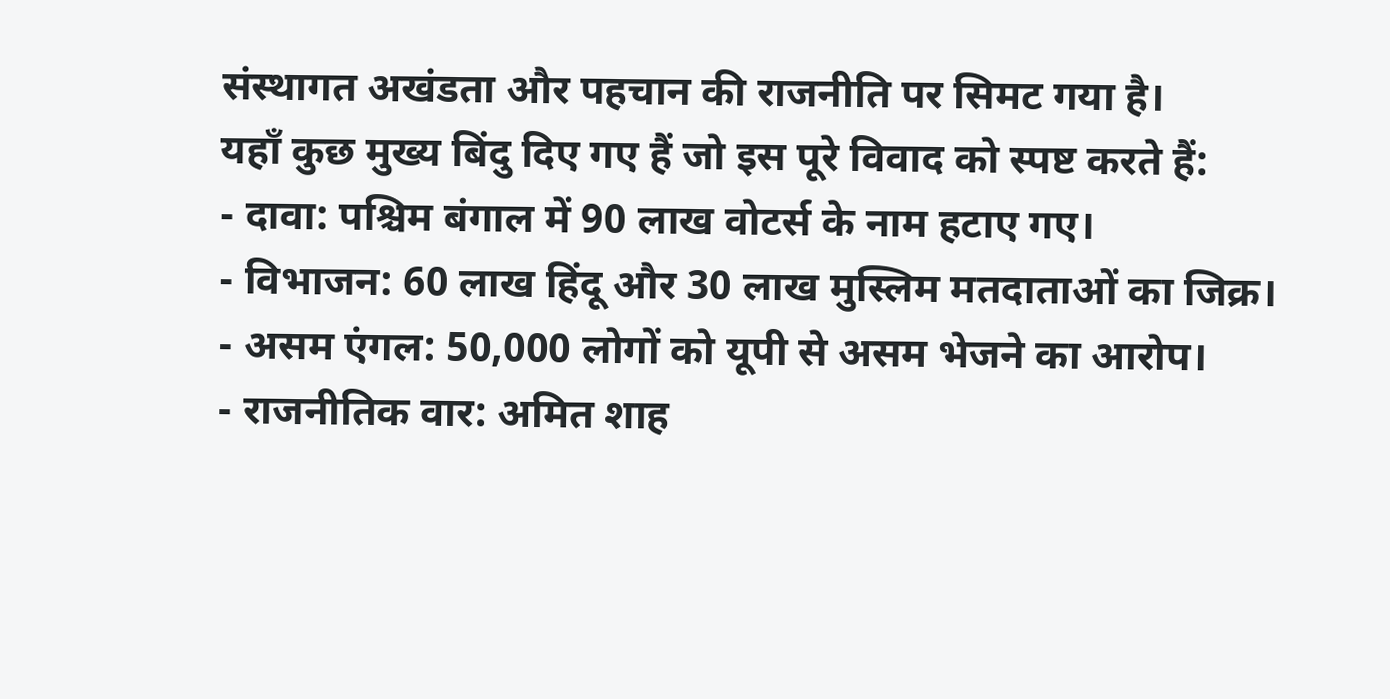संस्थागत अखंडता और पहचान की राजनीति पर सिमट गया है।
यहाँ कुछ मुख्य बिंदु दिए गए हैं जो इस पूरे विवाद को स्पष्ट करते हैं:
- दावा: पश्चिम बंगाल में 90 लाख वोटर्स के नाम हटाए गए।
- विभाजन: 60 लाख हिंदू और 30 लाख मुस्लिम मतदाताओं का जिक्र।
- असम एंगल: 50,000 लोगों को यूपी से असम भेजने का आरोप।
- राजनीतिक वार: अमित शाह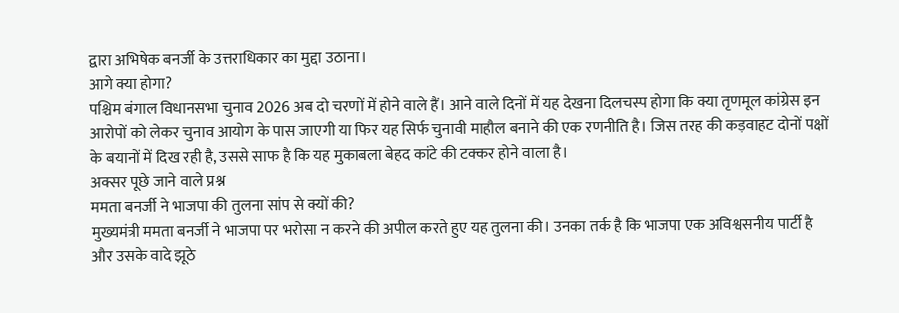द्वारा अभिषेक बनर्जी के उत्तराधिकार का मुद्दा उठाना।
आगे क्या होगा?
पश्चिम बंगाल विधानसभा चुनाव 2026 अब दो चरणों में होने वाले हैं। आने वाले दिनों में यह देखना दिलचस्प होगा कि क्या तृणमूल कांग्रेस इन आरोपों को लेकर चुनाव आयोग के पास जाएगी या फिर यह सिर्फ चुनावी माहौल बनाने की एक रणनीति है। जिस तरह की कड़वाहट दोनों पक्षों के बयानों में दिख रही है, उससे साफ है कि यह मुकाबला बेहद कांटे की टक्कर होने वाला है।
अक्सर पूछे जाने वाले प्रश्न
ममता बनर्जी ने भाजपा की तुलना सांप से क्यों की?
मुख्यमंत्री ममता बनर्जी ने भाजपा पर भरोसा न करने की अपील करते हुए यह तुलना की। उनका तर्क है कि भाजपा एक अविश्वसनीय पार्टी है और उसके वादे झूठे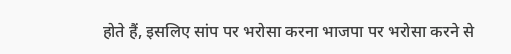होते हैं, इसलिए सांप पर भरोसा करना भाजपा पर भरोसा करने से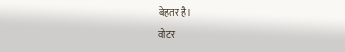बेहतर है।
वोटर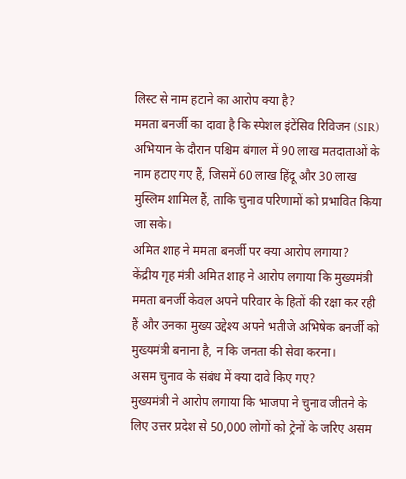लिस्ट से नाम हटाने का आरोप क्या है?
ममता बनर्जी का दावा है कि स्पेशल इंटेंसिव रिविजन (SIR) अभियान के दौरान पश्चिम बंगाल में 90 लाख मतदाताओं के नाम हटाए गए हैं, जिसमें 60 लाख हिंदू और 30 लाख मुस्लिम शामिल हैं, ताकि चुनाव परिणामों को प्रभावित किया जा सके।
अमित शाह ने ममता बनर्जी पर क्या आरोप लगाया?
केंद्रीय गृह मंत्री अमित शाह ने आरोप लगाया कि मुख्यमंत्री ममता बनर्जी केवल अपने परिवार के हितों की रक्षा कर रही हैं और उनका मुख्य उद्देश्य अपने भतीजे अभिषेक बनर्जी को मुख्यमंत्री बनाना है, न कि जनता की सेवा करना।
असम चुनाव के संबंध में क्या दावे किए गए?
मुख्यमंत्री ने आरोप लगाया कि भाजपा ने चुनाव जीतने के लिए उत्तर प्रदेश से 50,000 लोगों को ट्रेनों के जरिए असम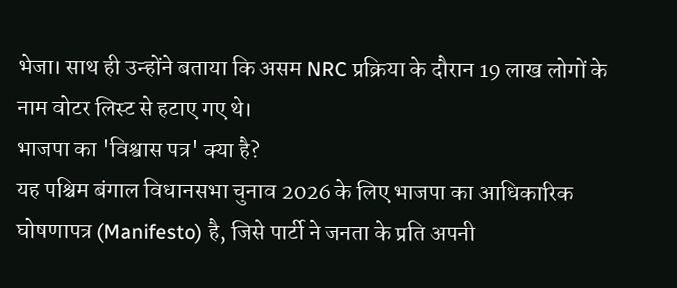भेजा। साथ ही उन्होंने बताया कि असम NRC प्रक्रिया के दौरान 19 लाख लोगों के नाम वोटर लिस्ट से हटाए गए थे।
भाजपा का 'विश्वास पत्र' क्या है?
यह पश्चिम बंगाल विधानसभा चुनाव 2026 के लिए भाजपा का आधिकारिक घोषणापत्र (Manifesto) है, जिसे पार्टी ने जनता के प्रति अपनी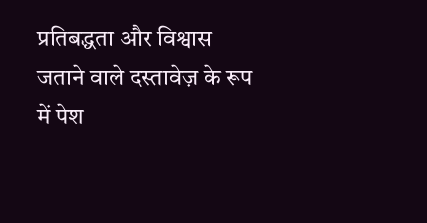प्रतिबद्धता और विश्वास जताने वाले दस्तावेज़ के रूप में पेश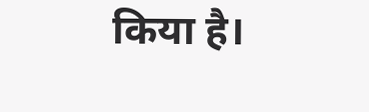किया है।